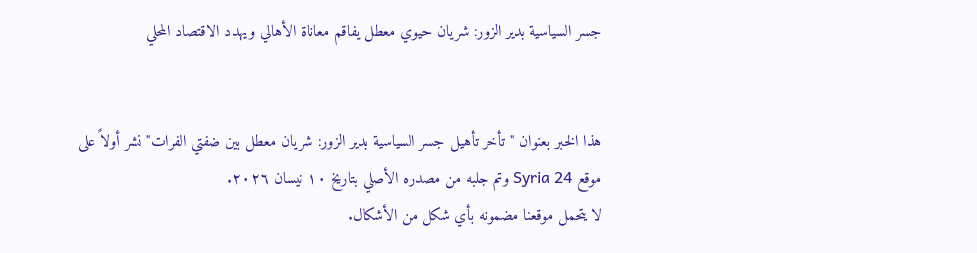جسر السياسية بدير الزور: شريان حيوي معطل يفاقم معاناة الأهالي ويهدد الاقتصاد المحلي


هذا الخبر بعنوان "تأخر تأهيل جسر السياسية بدير الزور: شريان معطل بين ضفتي الفرات" نشر أولاً على موقع Syria 24 وتم جلبه من مصدره الأصلي بتاريخ ١٠ نيسان ٢٠٢٦.
لا يتحمل موقعنا مضمونه بأي شكل من الأشكال.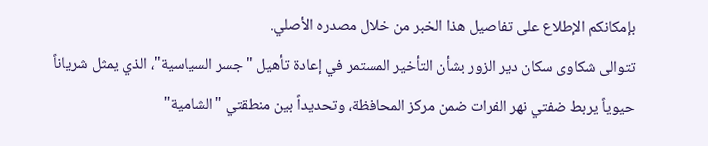بإمكانكم الإطلاع على تفاصيل هذا الخبر من خلال مصدره الأصلي.
تتوالى شكاوى سكان دير الزور بشأن التأخير المستمر في إعادة تأهيل "جسر السياسية"، الذي يمثل شرياناً حيوياً يربط ضفتي نهر الفرات ضمن مركز المحافظة، وتحديداً بين منطقتي "الشامية"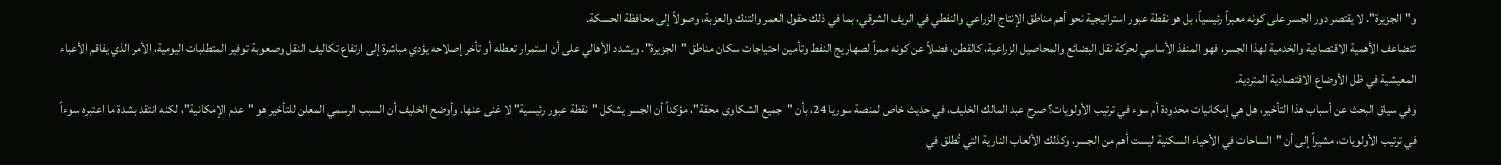و"الجزيرة". لا يقتصر دور الجسر على كونه معبراً رئيسياً، بل هو نقطة عبور استراتيجية نحو أهم مناطق الإنتاج الزراعي والنفطي في الريف الشرقي، بما في ذلك حقول العمر والتنك والعزبة، وصولاً إلى محافظة الحسكة.
تتضاعف الأهمية الاقتصادية والخدمية لهذا الجسر، فهو المنفذ الأساسي لحركة نقل البضائع والمحاصيل الزراعية، كالقطن، فضلاً عن كونه ممراً لصهاريج النفط وتأمين احتياجات سكان مناطق "الجزيرة". ويشدد الأهالي على أن استمرار تعطله أو تأخر إصلاحه يؤدي مباشرة إلى ارتفاع تكاليف النقل وصعوبة توفير المتطلبات اليومية، الأمر الذي يفاقم الأعباء المعيشية في ظل الأوضاع الاقتصادية المتردية.
وفي سياق البحث عن أسباب هذا التأخير، هل هي إمكانيات محدودة أم سوء في ترتيب الأولويات؟ صرح عبد المالك الخليف، في حديث خاص لمنصة سوريا 24، بأن "جميع الشكاوى محقة"، مؤكداً أن الجسر يشكل "نقطة عبور رئيسية" لا غنى عنها. وأوضح الخليف أن السبب الرسمي المعلن للتأخير هو "عدم الإمكانية"، لكنه انتقد بشدة ما اعتبره سوءاً في ترتيب الأولويات، مشيراً إلى أن "الساحات في الأحياء السكنية ليست أهم من الجسر، وكذلك الألعاب النارية التي تُطلق في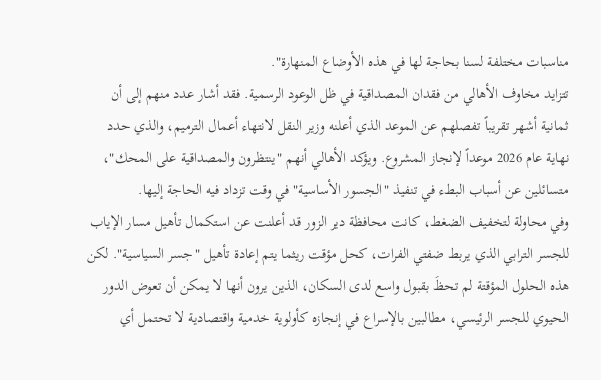مناسبات مختلفة لسنا بحاجة لها في هذه الأوضاع المنهارة".
تتزايد مخاوف الأهالي من فقدان المصداقية في ظل الوعود الرسمية. فقد أشار عدد منهم إلى أن ثمانية أشهر تقريباً تفصلهم عن الموعد الذي أعلنه وزير النقل لانتهاء أعمال الترميم، والذي حدد نهاية عام 2026 موعداً لإنجاز المشروع. ويؤكد الأهالي أنهم "ينتظرون والمصداقية على المحك"، متسائلين عن أسباب البطء في تنفيذ "الجسور الأساسية" في وقت تزداد فيه الحاجة إليها.
وفي محاولة لتخفيف الضغط، كانت محافظة دير الزور قد أعلنت عن استكمال تأهيل مسار الإياب للجسر الترابي الذي يربط ضفتي الفرات، كحل مؤقت ريثما يتم إعادة تأهيل "جسر السياسية". لكن هذه الحلول المؤقتة لم تحظَ بقبول واسع لدى السكان، الذين يرون أنها لا يمكن أن تعوض الدور الحيوي للجسر الرئيسي، مطالبين بالإسراع في إنجازه كأولوية خدمية واقتصادية لا تحتمل أي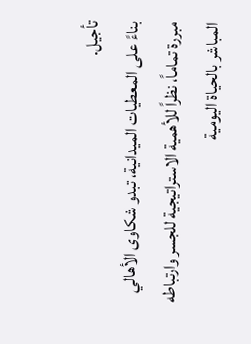تأجيل.
بناءً على المعطيات الميدانية، تبدو شكاوى الأهالي مبررة تماماً، نظراً للأهمية الاستراتيجية للجسر وارتباطه المباشر بالحياة اليومية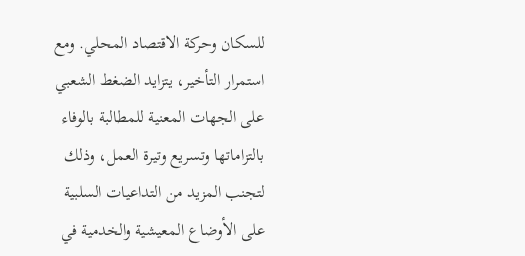للسكان وحركة الاقتصاد المحلي. ومع استمرار التأخير، يتزايد الضغط الشعبي على الجهات المعنية للمطالبة بالوفاء بالتزاماتها وتسريع وتيرة العمل، وذلك لتجنب المزيد من التداعيات السلبية على الأوضاع المعيشية والخدمية في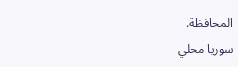المحافظة.
سوريا محلي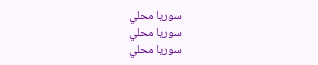سوريا محلي
سوريا محلي
سوريا محلي